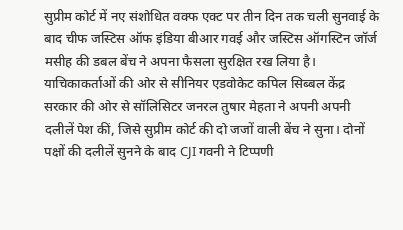सुप्रीम कोर्ट में नए संशोधित वक्फ एक्ट पर तीन दिन तक चली सुनवाई के बाद चीफ जस्टिस ऑफ इंडिया बीआर गवई और जस्टिस ऑगस्टिन जॉर्ज मसीह की डबल बेंच ने अपना फैसला सुरक्षित रख लिया है। याचिकाकर्ताओं की ओर से सीनियर एडवोकेट कपिल सिब्बल केंद्र सरकार की ओर से सॉलिसिटर जनरल तुषार मेहता ने अपनी अपनी दलीलें पेश कीं, जिसे सुप्रीम कोर्ट की दो जजों वाली बेंच ने सुना। दोनों पक्षों की दलीलें सुनने के बाद CJI गवनी ने टिप्पणी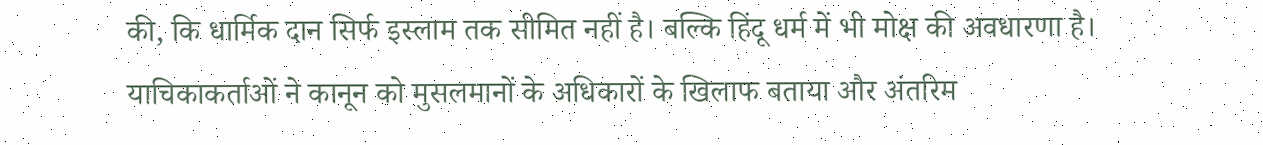की, कि धार्मिक दान सिर्फ इस्लाम तक सीमित नहीं है। बल्कि हिंदू धर्म में भी मोक्ष की अवधारणा है।
याचिकाकर्ताओं ने कानून को मुसलमानों के अधिकारों के खिलाफ बताया और अंतरिम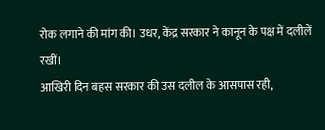रोक लगाने की मांग की। उधर, केंद्र सरकार ने कानून के पक्ष में दलीलें रखीं।
आखिरी दिन बहस सरकार की उस दलील के आसपास रही,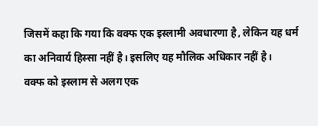जिसमें कहा कि गया कि वक्फ एक इस्लामी अवधारणा है, लेकिन यह धर्म का अनिवार्य हिस्सा नहीं है। इसलिए यह मौलिक अधिकार नहीं है।
वक्फ को इस्लाम से अलग एक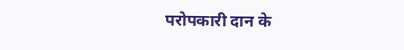परोपकारी दान के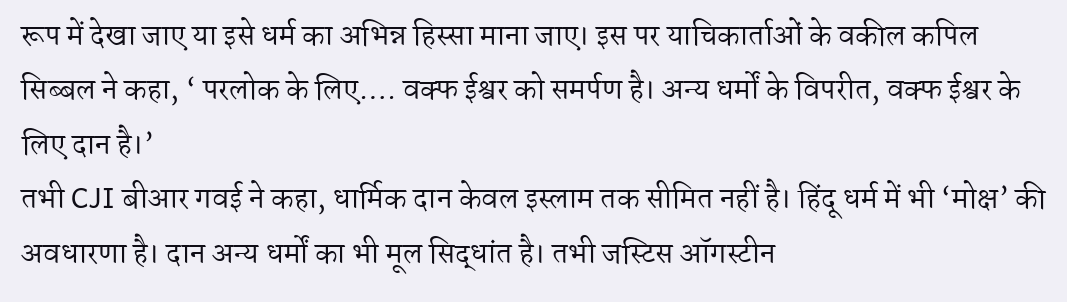रूप में देखा जाए या इसे धर्म का अभिन्न हिस्सा माना जाए। इस पर याचिकार्ताओं के वकील कपिल सिब्बल ने कहा, ‘ परलोक के लिए…. वक्फ ईश्वर को समर्पण है। अन्य धर्मों के विपरीत, वक्फ ईश्वर के लिए दान है।’
तभी CJI बीआर गवई ने कहा, धार्मिक दान केवल इस्लाम तक सीमित नहीं है। हिंदू धर्म में भी ‘मोक्ष’ की अवधारणा है। दान अन्य धर्मों का भी मूल सिद्धांत है। तभी जस्टिस ऑगस्टीन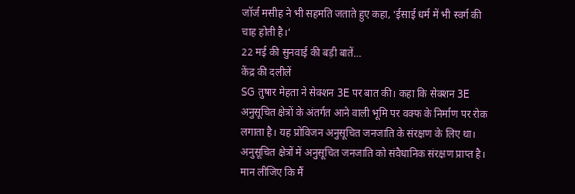जॉर्ज मसीह ने भी सहमति जताते हुए कहा, ‘ईसाई धर्म में भी स्वर्ग की चाह होती है।’
22 मई की सुनवाई की बड़ी बातें…
केंद्र की दलीलें
SG तुषार मेहता ने सेक्शन 3E पर बात की। कहा कि सेक्शन 3E अनुसूचित क्षेत्रों के अंतर्गत आने वाली भूमि पर वक्फ के निर्माण पर रोक लगाता है। यह प्रोविजन अनुसूचित जनजाति के संरक्षण के लिए था।
अनुसूचित क्षेत्रों में अनुसूचित जनजाति को संवैधानिक संरक्षण प्राप्त है। मान लीजिए कि मैं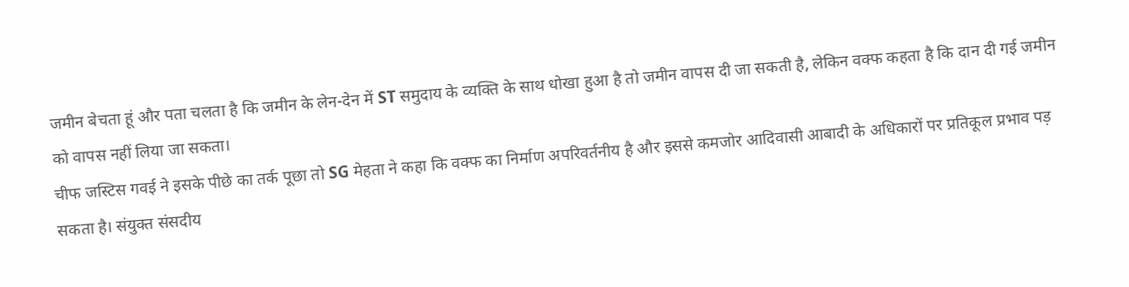जमीन बेचता हूं और पता चलता है कि जमीन के लेन-देन में ST समुदाय के व्यक्ति के साथ धोखा हुआ है तो जमीन वापस दी जा सकती है, लेकिन वक्फ कहता है कि दान दी गई जमीन को वापस नहीं लिया जा सकता।
चीफ जस्टिस गवई ने इसके पीछे का तर्क पूछा तो SG मेहता ने कहा कि वक्फ का निर्माण अपरिवर्तनीय है और इससे कमजोर आदिवासी आबादी के अधिकारों पर प्रतिकूल प्रभाव पड़ सकता है। संयुक्त संसदीय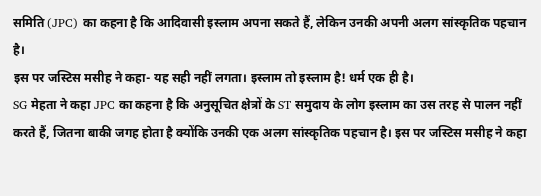समिति (JPC) का कहना है कि आदिवासी इस्लाम अपना सकते हैं, लेकिन उनकी अपनी अलग सांस्कृतिक पहचान है।
इस पर जस्टिस मसीह ने कहा- यह सही नहीं लगता। इस्लाम तो इस्लाम है! धर्म एक ही है।
SG मेहता ने कहा JPC का कहना है कि अनुसूचित क्षेत्रों के ST समुदाय के लोग इस्लाम का उस तरह से पालन नहीं करते हैं, जितना बाकी जगह होता है क्योंकि उनकी एक अलग सांस्कृतिक पहचान है। इस पर जस्टिस मसीह ने कहा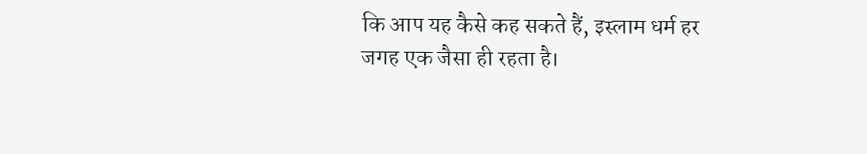कि आप यह कैसे कह सकते हैं, इस्लाम धर्म हर जगह एक जैसा ही रहता है।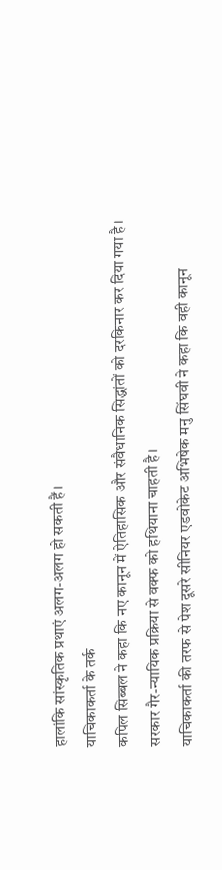हालांकि सांस्कृतिक प्रथाएं अलग-अलग हो सकती हैं।
याचिकाकर्ता के तर्क
कपिल सिब्बल ने कहा कि नए कानून में ऐतिहासिक और संवैधानिक सिद्धांतों को दरकिनार कर दिया गया है। सरकार गैर-न्यायिक प्रक्रिया से वक्फ को हथियाना चाहती है।
याचिकाकर्ता की तरफ से पेश दूसरे सीनियर एडवोकेट अभिषेक मनु सिंघवी ने कहा कि वही कानून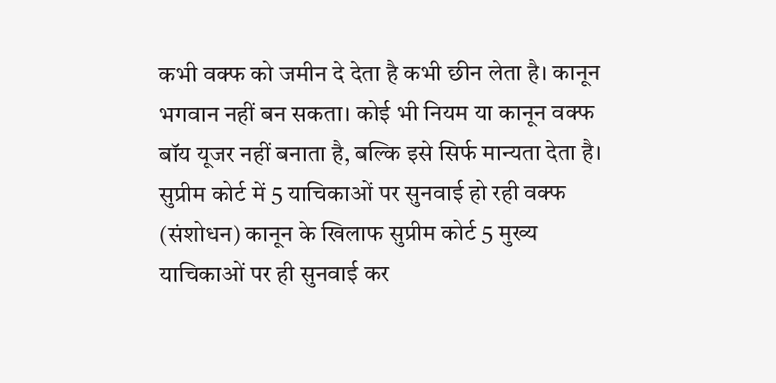कभी वक्फ को जमीन दे देता है कभी छीन लेता है। कानून भगवान नहीं बन सकता। कोई भी नियम या कानून वक्फ बॉय यूजर नहीं बनाता है, बल्कि इसे सिर्फ मान्यता देता है।
सुप्रीम कोर्ट में 5 याचिकाओं पर सुनवाई हो रही वक्फ (संशोधन) कानून के खिलाफ सुप्रीम कोर्ट 5 मुख्य याचिकाओं पर ही सुनवाई कर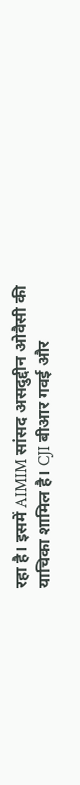रहा है। इसमें AIMIM सांसद असदुद्दीन ओवैसी की याचिका शामिल है। CJI बीआर गवई और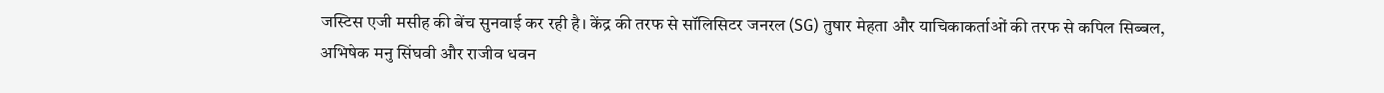जस्टिस एजी मसीह की बेंच सुनवाई कर रही है। केंद्र की तरफ से सॉलिसिटर जनरल (SG) तुषार मेहता और याचिकाकर्ताओं की तरफ से कपिल सिब्बल, अभिषेक मनु सिंघवी और राजीव धवन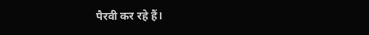पैरवी कर रहे हैं।